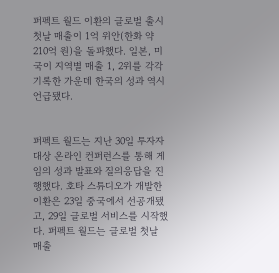퍼펙트 월드 이환의 글로벌 출시 첫날 매출이 1억 위안(한화 약 210억 원)을 돌파했다. 일본, 미국이 지역별 매출 1, 2위를 각각 기록한 가운데 한국의 성과 역시 언급됐다.


퍼펙트 월드는 지난 30일 투자자 대상 온라인 컨퍼런스를 통해 게임의 성과 발표와 질의응답을 진행했다. 호타 스튜디오가 개발한 이환은 23일 중국에서 선공개됐고, 29일 글로벌 서비스를 시작했다. 퍼펙트 월드는 글로벌 첫날 매출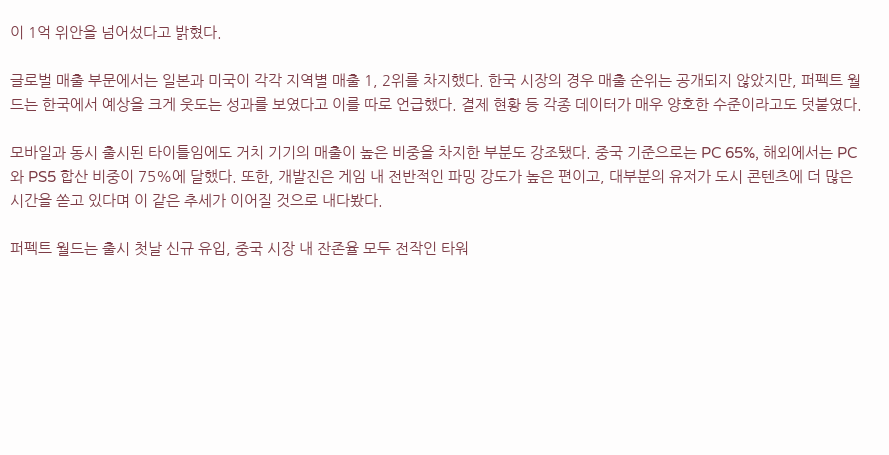이 1억 위안을 넘어섰다고 밝혔다.

글로벌 매출 부문에서는 일본과 미국이 각각 지역별 매출 1, 2위를 차지했다. 한국 시장의 경우 매출 순위는 공개되지 않았지만, 퍼펙트 월드는 한국에서 예상을 크게 웃도는 성과를 보였다고 이를 따로 언급했다. 결제 현황 등 각종 데이터가 매우 양호한 수준이라고도 덧붙였다.

모바일과 동시 출시된 타이틀임에도 거치 기기의 매출이 높은 비중을 차지한 부분도 강조됐다. 중국 기준으로는 PC 65%, 해외에서는 PC와 PS5 합산 비중이 75%에 달했다. 또한, 개발진은 게임 내 전반적인 파밍 강도가 높은 편이고, 대부분의 유저가 도시 콘텐츠에 더 많은 시간을 쏟고 있다며 이 같은 추세가 이어질 것으로 내다봤다.

퍼펙트 월드는 출시 첫날 신규 유입, 중국 시장 내 잔존율 모두 전작인 타워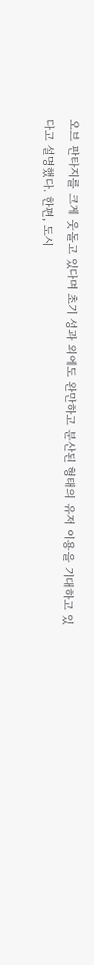오브 판타지를 크게 웃돌고 있다며 초기 성과 외에도 완만하고 분산된 형태의 유저 이용을 기대하고 있다고 설명했다. 한편, 도시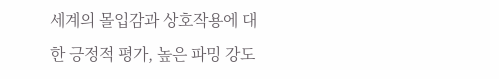세계의 몰입감과 상호작용에 대한 긍정적 평가, 높은 파밍 강도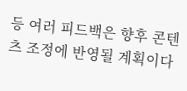등 여러 피드백은 향후 콘텐츠 조정에 반영될 계획이다